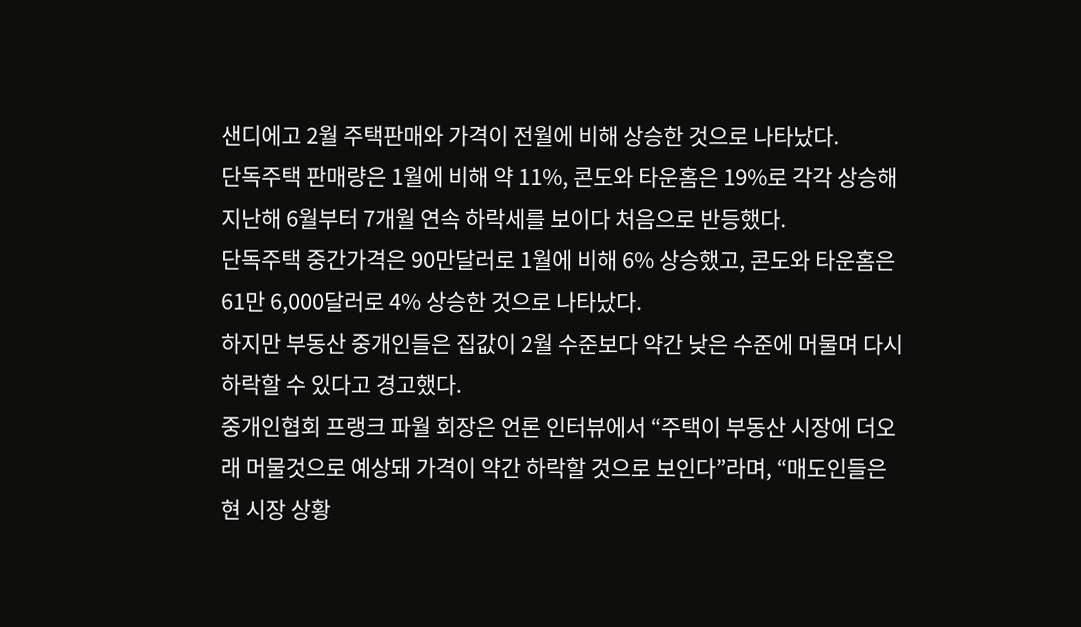샌디에고 2월 주택판매와 가격이 전월에 비해 상승한 것으로 나타났다.
단독주택 판매량은 1월에 비해 약 11%, 콘도와 타운홈은 19%로 각각 상승해 지난해 6월부터 7개월 연속 하락세를 보이다 처음으로 반등했다.
단독주택 중간가격은 90만달러로 1월에 비해 6% 상승했고, 콘도와 타운홈은 61만 6,000달러로 4% 상승한 것으로 나타났다.
하지만 부동산 중개인들은 집값이 2월 수준보다 약간 낮은 수준에 머물며 다시 하락할 수 있다고 경고했다.
중개인협회 프랭크 파월 회장은 언론 인터뷰에서 “주택이 부동산 시장에 더오래 머물것으로 예상돼 가격이 약간 하락할 것으로 보인다”라며, “매도인들은 현 시장 상황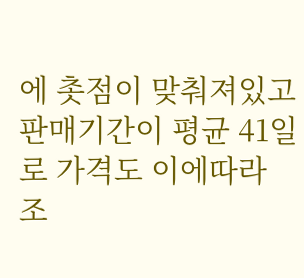에 촛점이 맞춰져있고 판매기간이 평균 41일로 가격도 이에따라 조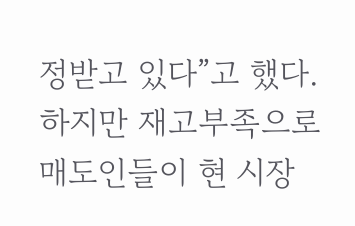정받고 있다”고 했다.
하지만 재고부족으로 매도인들이 현 시장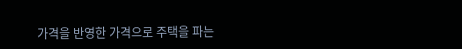가격을 반영한 가격으로 주택을 파는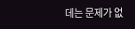데는 문제가 없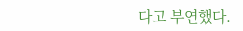다고 부연했다.